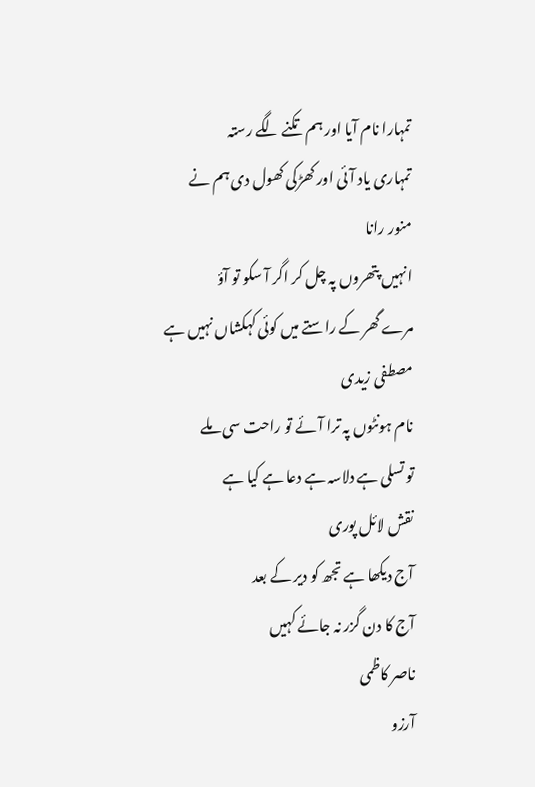تمہارا نام آیا اور ہم تکنے لگے رستہ
تمہاری یاد آئی اور کھڑکی کھول دی ہم نے
منور رانا
انہیں پتھروں پہ چل کر اگر آ سکو تو آؤ
مرے گھر کے راستے میں کوئی کہکشاں نہیں ہے
مصطفی زیدی
نام ہونٹوں پہ ترا آئے تو راحت سی ملے
تو تسلی ہے دلاسہ ہے دعا ہے کیا ہے
نقش لائل پوری
آج دیکھا ہے تجھ کو دیر کے بعد
آج کا دن گزر نہ جائے کہیں
ناصر کاظمی
آرزو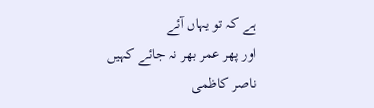ہے کہ تو یہاں آئے
اور پھر عمر بھر نہ جائے کہیں
ناصر کاظمی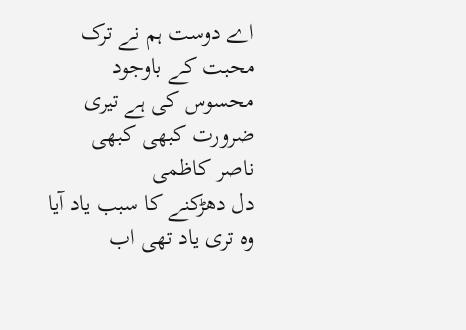اے دوست ہم نے ترک محبت کے باوجود
محسوس کی ہے تیری ضرورت کبھی کبھی
ناصر کاظمی
دل دھڑکنے کا سبب یاد آیا
وہ تری یاد تھی اب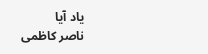یاد آیا
ناصر کاظمی